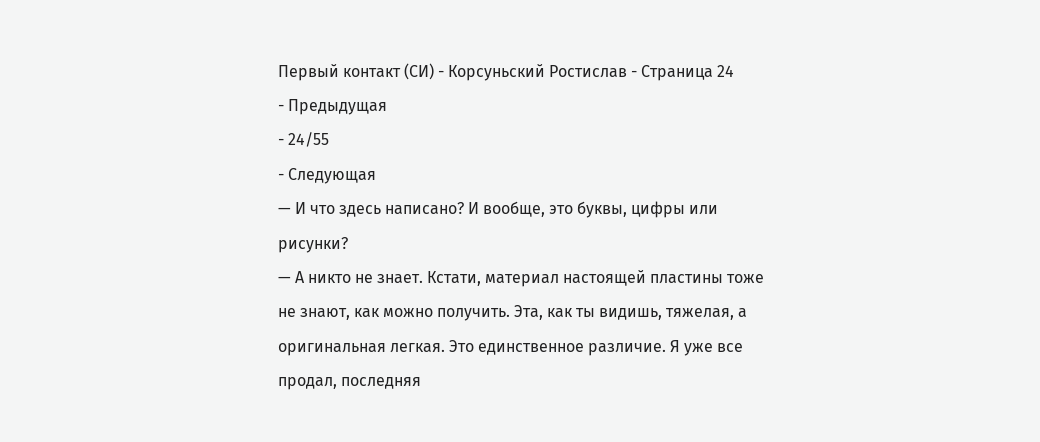Первый контакт (СИ) - Корсуньский Ростислав - Страница 24
- Предыдущая
- 24/55
- Следующая
— И что здесь написано? И вообще, это буквы, цифры или рисунки?
— А никто не знает. Кстати, материал настоящей пластины тоже не знают, как можно получить. Эта, как ты видишь, тяжелая, а оригинальная легкая. Это единственное различие. Я уже все продал, последняя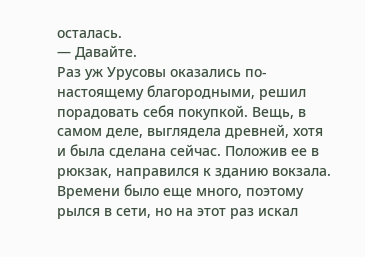осталась.
— Давайте.
Раз уж Урусовы оказались по-настоящему благородными, решил порадовать себя покупкой. Вещь, в самом деле, выглядела древней, хотя и была сделана сейчас. Положив ее в рюкзак, направился к зданию вокзала.
Времени было еще много, поэтому рылся в сети, но на этот раз искал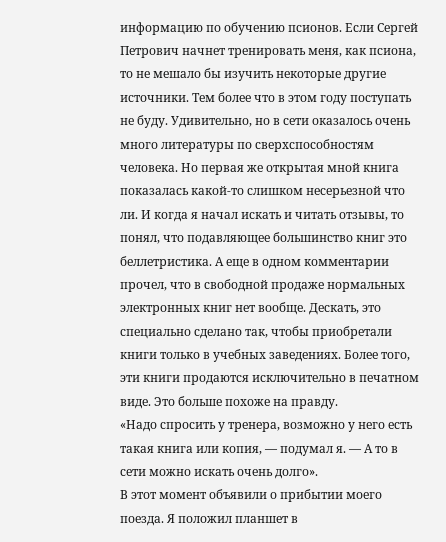информацию по обучению псионов. Если Сергей Петрович начнет тренировать меня, как псиона, то не мешало бы изучить некоторые другие источники. Тем более что в этом году поступать не буду. Удивительно, но в сети оказалось очень много литературы по сверхспособностям человека. Но первая же открытая мной книга показалась какой-то слишком несерьезной что ли. И когда я начал искать и читать отзывы, то понял, что подавляющее большинство книг это беллетристика. А еще в одном комментарии прочел, что в свободной продаже нормальных электронных книг нет вообще. Дескать, это специально сделано так, чтобы приобретали книги только в учебных заведениях. Более того, эти книги продаются исключительно в печатном виде. Это больше похоже на правду.
«Надо спросить у тренера, возможно у него есть такая книга или копия, — подумал я. — А то в сети можно искать очень долго».
В этот момент объявили о прибытии моего поезда. Я положил планшет в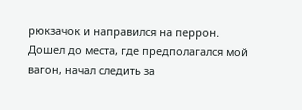рюкзачок и направился на перрон. Дошел до места, где предполагался мой вагон, начал следить за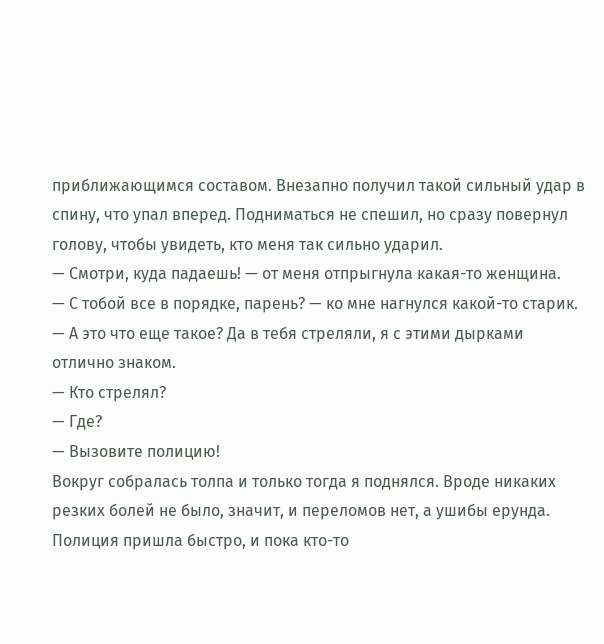приближающимся составом. Внезапно получил такой сильный удар в спину, что упал вперед. Подниматься не спешил, но сразу повернул голову, чтобы увидеть, кто меня так сильно ударил.
— Смотри, куда падаешь! — от меня отпрыгнула какая-то женщина.
— С тобой все в порядке, парень? — ко мне нагнулся какой-то старик. — А это что еще такое? Да в тебя стреляли, я с этими дырками отлично знаком.
— Кто стрелял?
— Где?
— Вызовите полицию!
Вокруг собралась толпа и только тогда я поднялся. Вроде никаких резких болей не было, значит, и переломов нет, а ушибы ерунда. Полиция пришла быстро, и пока кто-то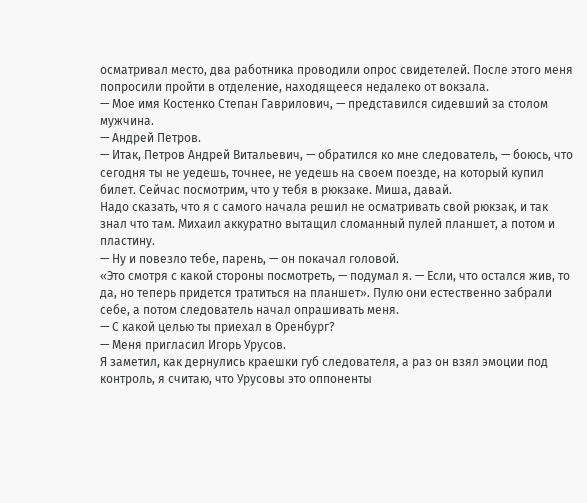осматривал место, два работника проводили опрос свидетелей. После этого меня попросили пройти в отделение, находящееся недалеко от вокзала.
— Мое имя Костенко Степан Гаврилович, — представился сидевший за столом мужчина.
— Андрей Петров.
— Итак, Петров Андрей Витальевич, — обратился ко мне следователь, — боюсь, что сегодня ты не уедешь, точнее, не уедешь на своем поезде, на который купил билет. Сейчас посмотрим, что у тебя в рюкзаке. Миша, давай.
Надо сказать, что я с самого начала решил не осматривать свой рюкзак, и так знал что там. Михаил аккуратно вытащил сломанный пулей планшет, а потом и пластину.
— Ну и повезло тебе, парень, — он покачал головой.
«Это смотря с какой стороны посмотреть, — подумал я. — Если, что остался жив, то да, но теперь придется тратиться на планшет». Пулю они естественно забрали себе, а потом следователь начал опрашивать меня.
— С какой целью ты приехал в Оренбург?
— Меня пригласил Игорь Урусов.
Я заметил, как дернулись краешки губ следователя, а раз он взял эмоции под контроль, я считаю, что Урусовы это оппоненты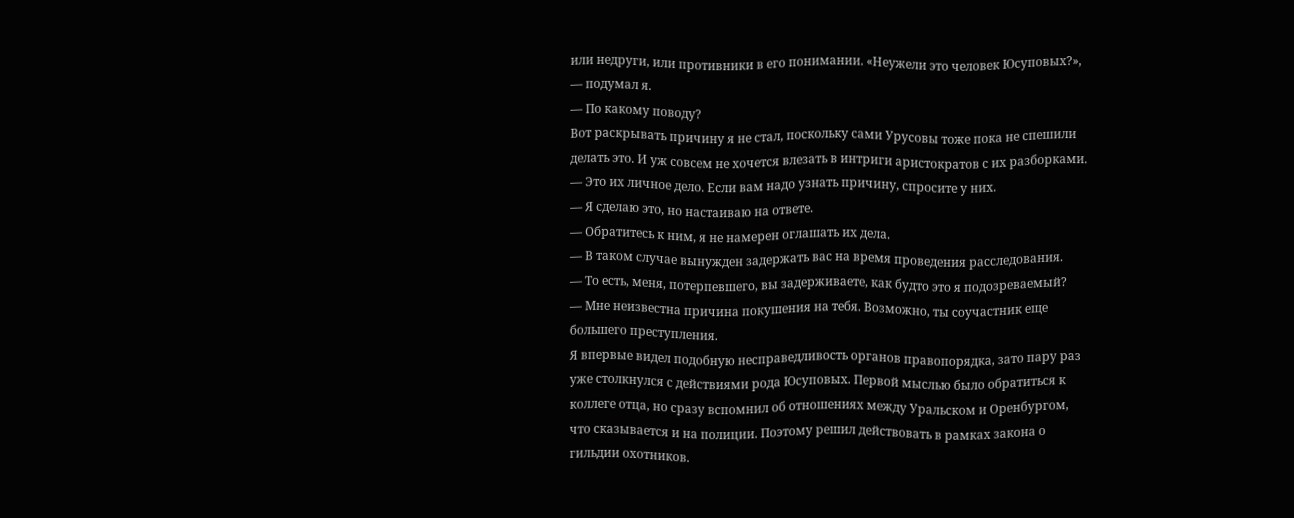или недруги, или противники в его понимании. «Неужели это человек Юсуповых?», — подумал я.
— По какому поводу?
Вот раскрывать причину я не стал, поскольку сами Урусовы тоже пока не спешили делать это. И уж совсем не хочется влезать в интриги аристократов с их разборками.
— Это их личное дело. Если вам надо узнать причину, спросите у них.
— Я сделаю это, но настаиваю на ответе.
— Обратитесь к ним, я не намерен оглашать их дела.
— В таком случае вынужден задержать вас на время проведения расследования.
— То есть, меня, потерпевшего, вы задерживаете, как будто это я подозреваемый?
— Мне неизвестна причина покушения на тебя. Возможно, ты соучастник еще большего преступления.
Я впервые видел подобную несправедливость органов правопорядка, зато пару раз уже столкнулся с действиями рода Юсуповых. Первой мыслью было обратиться к коллеге отца, но сразу вспомнил об отношениях между Уральском и Оренбургом, что сказывается и на полиции. Поэтому решил действовать в рамках закона о гильдии охотников.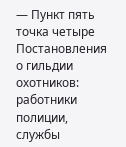— Пункт пять точка четыре Постановления о гильдии охотников: работники полиции, службы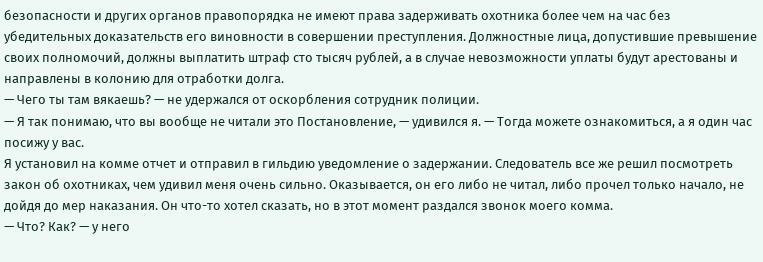безопасности и других органов правопорядка не имеют права задерживать охотника более чем на час без убедительных доказательств его виновности в совершении преступления. Должностные лица, допустившие превышение своих полномочий, должны выплатить штраф сто тысяч рублей, а в случае невозможности уплаты будут арестованы и направлены в колонию для отработки долга.
— Чего ты там вякаешь? — не удержался от оскорбления сотрудник полиции.
— Я так понимаю, что вы вообще не читали это Постановление, — удивился я. — Тогда можете ознакомиться, а я один час посижу у вас.
Я установил на комме отчет и отправил в гильдию уведомление о задержании. Следователь все же решил посмотреть закон об охотниках, чем удивил меня очень сильно. Оказывается, он его либо не читал, либо прочел только начало, не дойдя до мер наказания. Он что-то хотел сказать, но в этот момент раздался звонок моего комма.
— Что? Как? — у него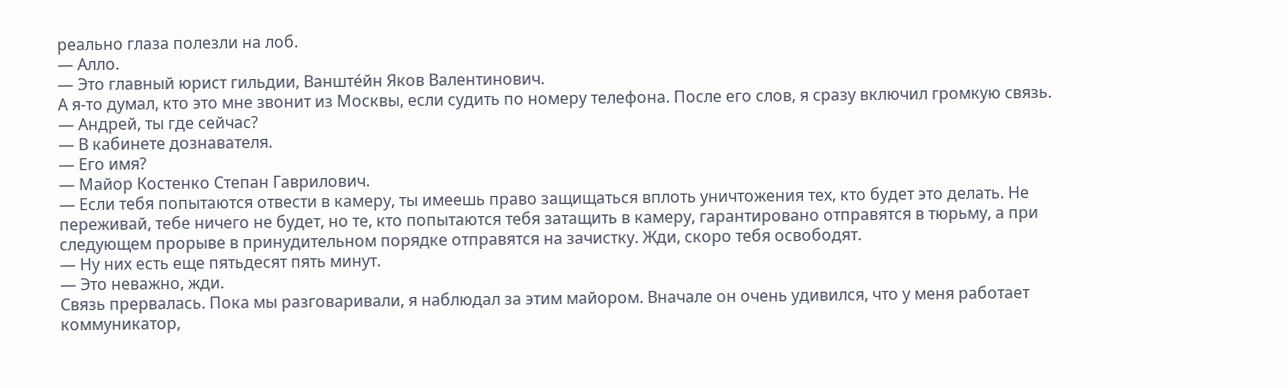реально глаза полезли на лоб.
— Алло.
— Это главный юрист гильдии, Ванште́йн Яков Валентинович.
А я-то думал, кто это мне звонит из Москвы, если судить по номеру телефона. После его слов, я сразу включил громкую связь.
— Андрей, ты где сейчас?
— В кабинете дознавателя.
— Его имя?
— Майор Костенко Степан Гаврилович.
— Если тебя попытаются отвести в камеру, ты имеешь право защищаться вплоть уничтожения тех, кто будет это делать. Не переживай, тебе ничего не будет, но те, кто попытаются тебя затащить в камеру, гарантировано отправятся в тюрьму, а при следующем прорыве в принудительном порядке отправятся на зачистку. Жди, скоро тебя освободят.
— Ну них есть еще пятьдесят пять минут.
— Это неважно, жди.
Связь прервалась. Пока мы разговаривали, я наблюдал за этим майором. Вначале он очень удивился, что у меня работает коммуникатор,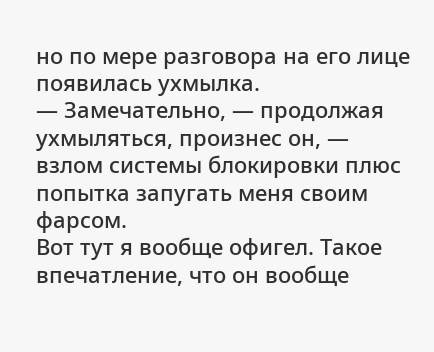но по мере разговора на его лице появилась ухмылка.
— Замечательно, — продолжая ухмыляться, произнес он, — взлом системы блокировки плюс попытка запугать меня своим фарсом.
Вот тут я вообще офигел. Такое впечатление, что он вообще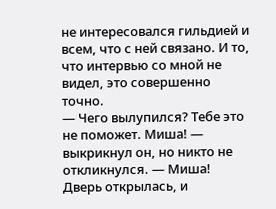не интересовался гильдией и всем, что с ней связано. И то, что интервью со мной не видел, это совершенно точно.
— Чего вылупился? Тебе это не поможет. Миша! — выкрикнул он, но никто не откликнулся. — Миша!
Дверь открылась, и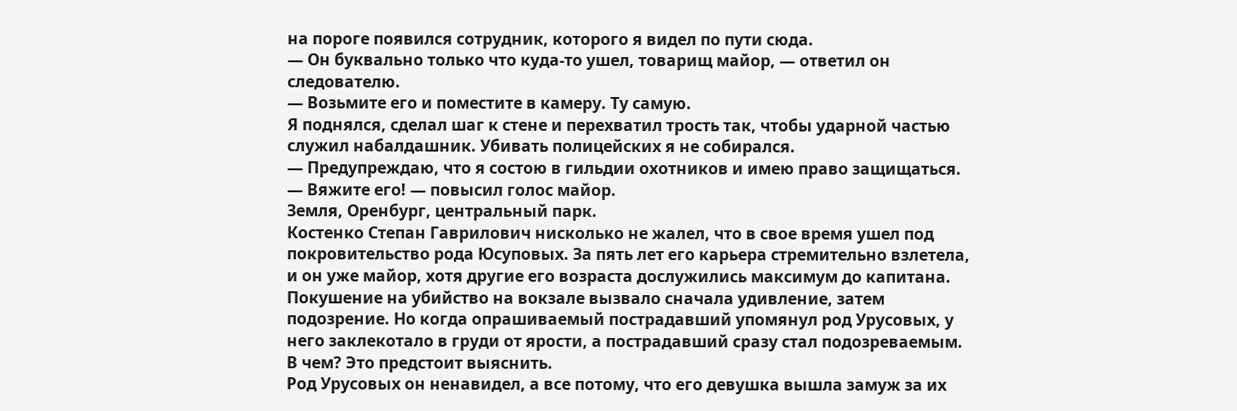на пороге появился сотрудник, которого я видел по пути сюда.
— Он буквально только что куда-то ушел, товарищ майор, — ответил он следователю.
— Возьмите его и поместите в камеру. Ту самую.
Я поднялся, сделал шаг к стене и перехватил трость так, чтобы ударной частью служил набалдашник. Убивать полицейских я не собирался.
— Предупреждаю, что я состою в гильдии охотников и имею право защищаться.
— Вяжите его! — повысил голос майор.
Земля, Оренбург, центральный парк.
Костенко Степан Гаврилович нисколько не жалел, что в свое время ушел под покровительство рода Юсуповых. За пять лет его карьера стремительно взлетела, и он уже майор, хотя другие его возраста дослужились максимум до капитана. Покушение на убийство на вокзале вызвало сначала удивление, затем подозрение. Но когда опрашиваемый пострадавший упомянул род Урусовых, у него заклекотало в груди от ярости, а пострадавший сразу стал подозреваемым. В чем? Это предстоит выяснить.
Род Урусовых он ненавидел, а все потому, что его девушка вышла замуж за их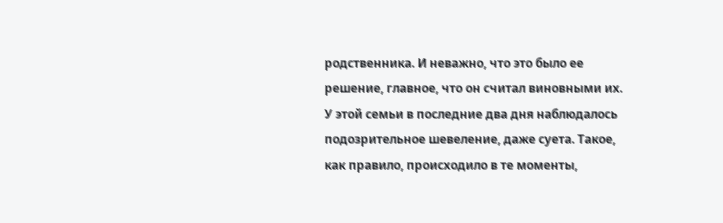родственника. И неважно, что это было ее решение, главное, что он считал виновными их. У этой семьи в последние два дня наблюдалось подозрительное шевеление, даже суета. Такое, как правило, происходило в те моменты,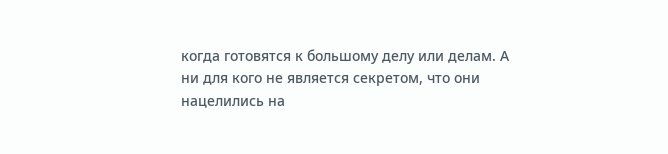когда готовятся к большому делу или делам. А ни для кого не является секретом, что они нацелились на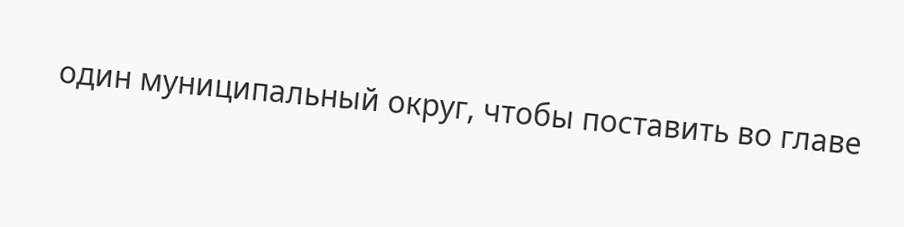один муниципальный округ, чтобы поставить во главе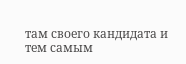там своего кандидата и тем самым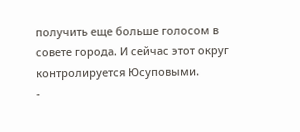получить еще больше голосом в совете города. И сейчас этот округ контролируется Юсуповыми.
-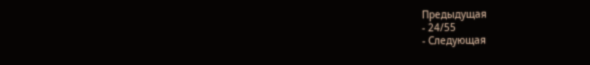Предыдущая
- 24/55
- Следующая